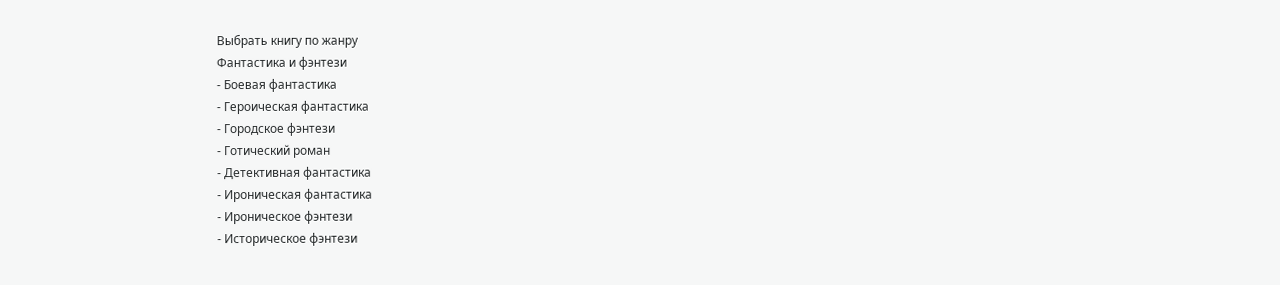Выбрать книгу по жанру
Фантастика и фэнтези
- Боевая фантастика
- Героическая фантастика
- Городское фэнтези
- Готический роман
- Детективная фантастика
- Ироническая фантастика
- Ироническое фэнтези
- Историческое фэнтези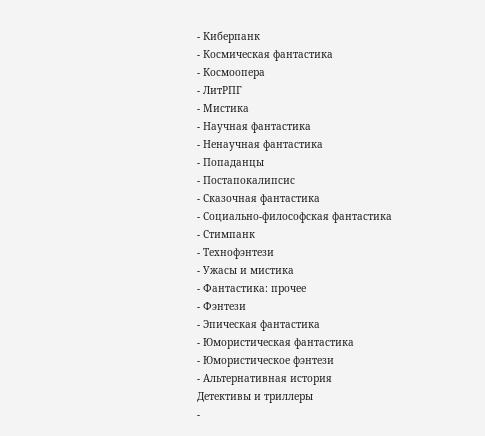- Киберпанк
- Космическая фантастика
- Космоопера
- ЛитРПГ
- Мистика
- Научная фантастика
- Ненаучная фантастика
- Попаданцы
- Постапокалипсис
- Сказочная фантастика
- Социально-философская фантастика
- Стимпанк
- Технофэнтези
- Ужасы и мистика
- Фантастика: прочее
- Фэнтези
- Эпическая фантастика
- Юмористическая фантастика
- Юмористическое фэнтези
- Альтернативная история
Детективы и триллеры
-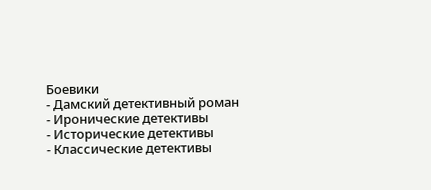Боевики
- Дамский детективный роман
- Иронические детективы
- Исторические детективы
- Классические детективы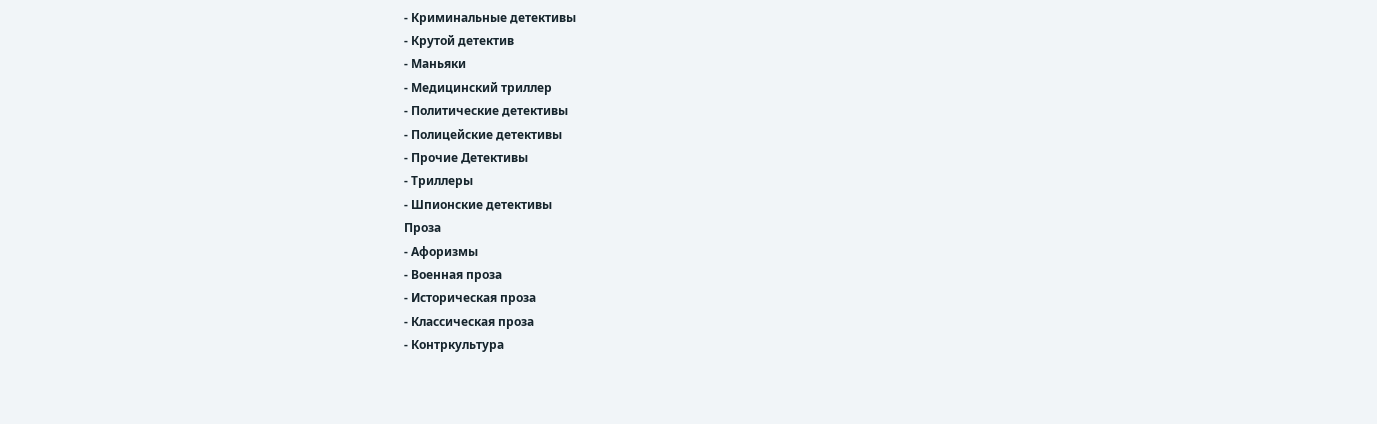- Криминальные детективы
- Крутой детектив
- Маньяки
- Медицинский триллер
- Политические детективы
- Полицейские детективы
- Прочие Детективы
- Триллеры
- Шпионские детективы
Проза
- Афоризмы
- Военная проза
- Историческая проза
- Классическая проза
- Контркультура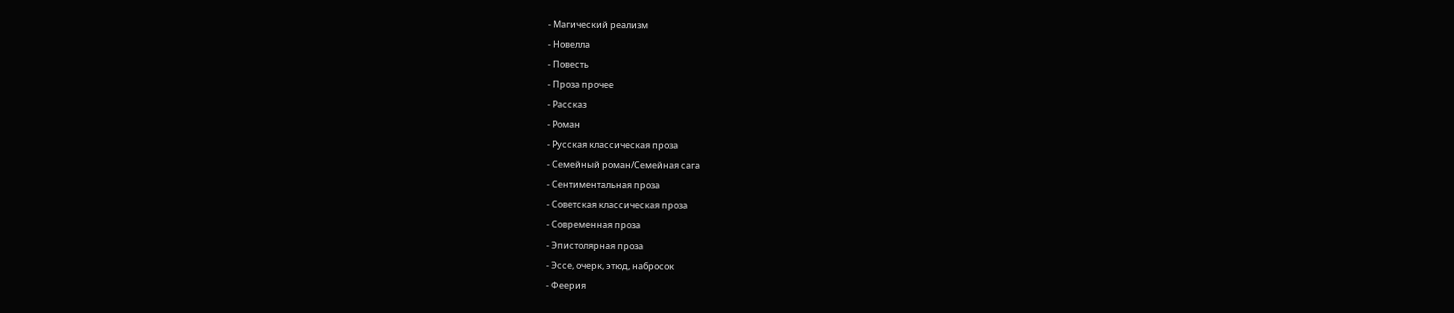- Магический реализм
- Новелла
- Повесть
- Проза прочее
- Рассказ
- Роман
- Русская классическая проза
- Семейный роман/Семейная сага
- Сентиментальная проза
- Советская классическая проза
- Современная проза
- Эпистолярная проза
- Эссе, очерк, этюд, набросок
- Феерия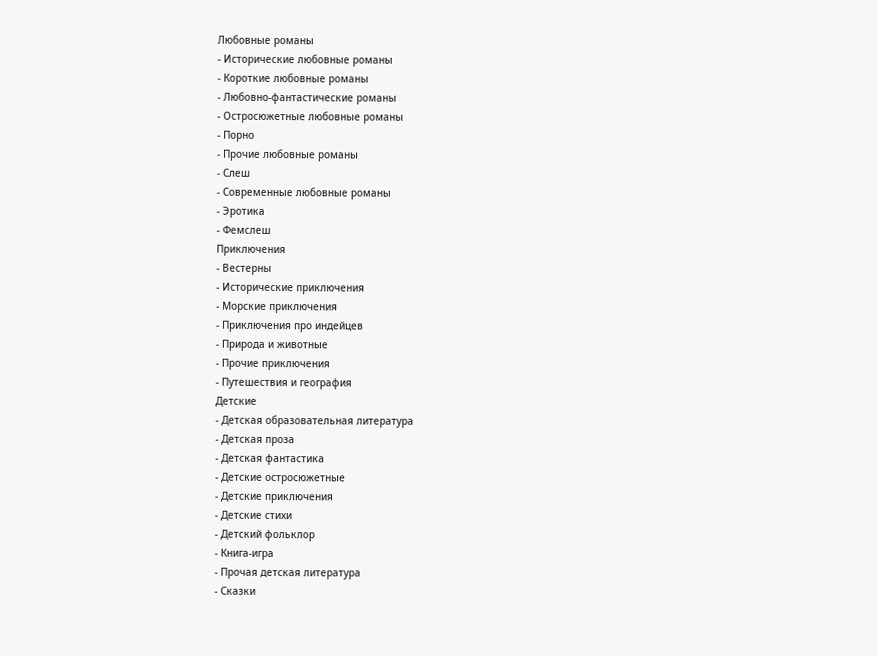Любовные романы
- Исторические любовные романы
- Короткие любовные романы
- Любовно-фантастические романы
- Остросюжетные любовные романы
- Порно
- Прочие любовные романы
- Слеш
- Современные любовные романы
- Эротика
- Фемслеш
Приключения
- Вестерны
- Исторические приключения
- Морские приключения
- Приключения про индейцев
- Природа и животные
- Прочие приключения
- Путешествия и география
Детские
- Детская образовательная литература
- Детская проза
- Детская фантастика
- Детские остросюжетные
- Детские приключения
- Детские стихи
- Детский фольклор
- Книга-игра
- Прочая детская литература
- Сказки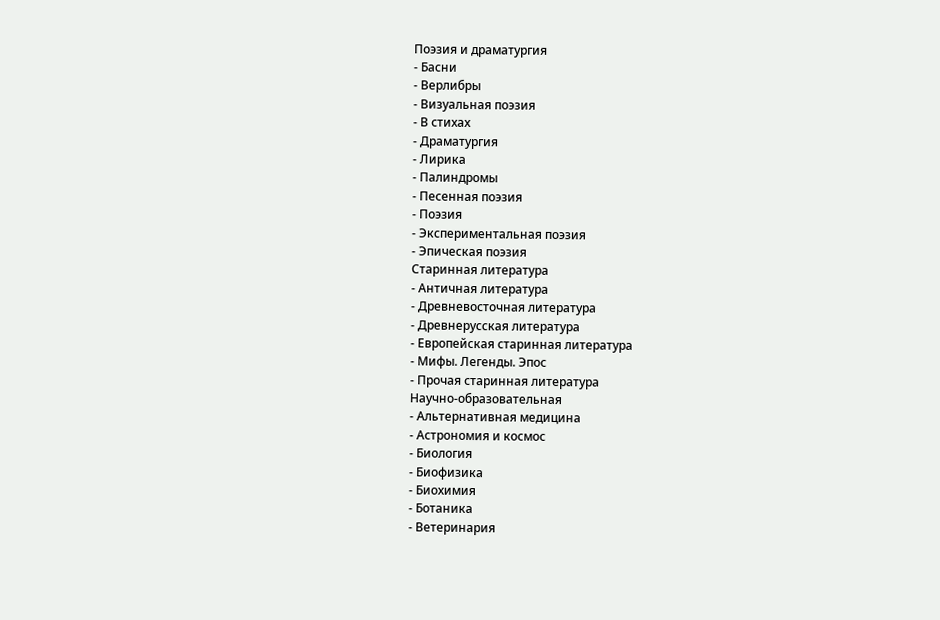Поэзия и драматургия
- Басни
- Верлибры
- Визуальная поэзия
- В стихах
- Драматургия
- Лирика
- Палиндромы
- Песенная поэзия
- Поэзия
- Экспериментальная поэзия
- Эпическая поэзия
Старинная литература
- Античная литература
- Древневосточная литература
- Древнерусская литература
- Европейская старинная литература
- Мифы. Легенды. Эпос
- Прочая старинная литература
Научно-образовательная
- Альтернативная медицина
- Астрономия и космос
- Биология
- Биофизика
- Биохимия
- Ботаника
- Ветеринария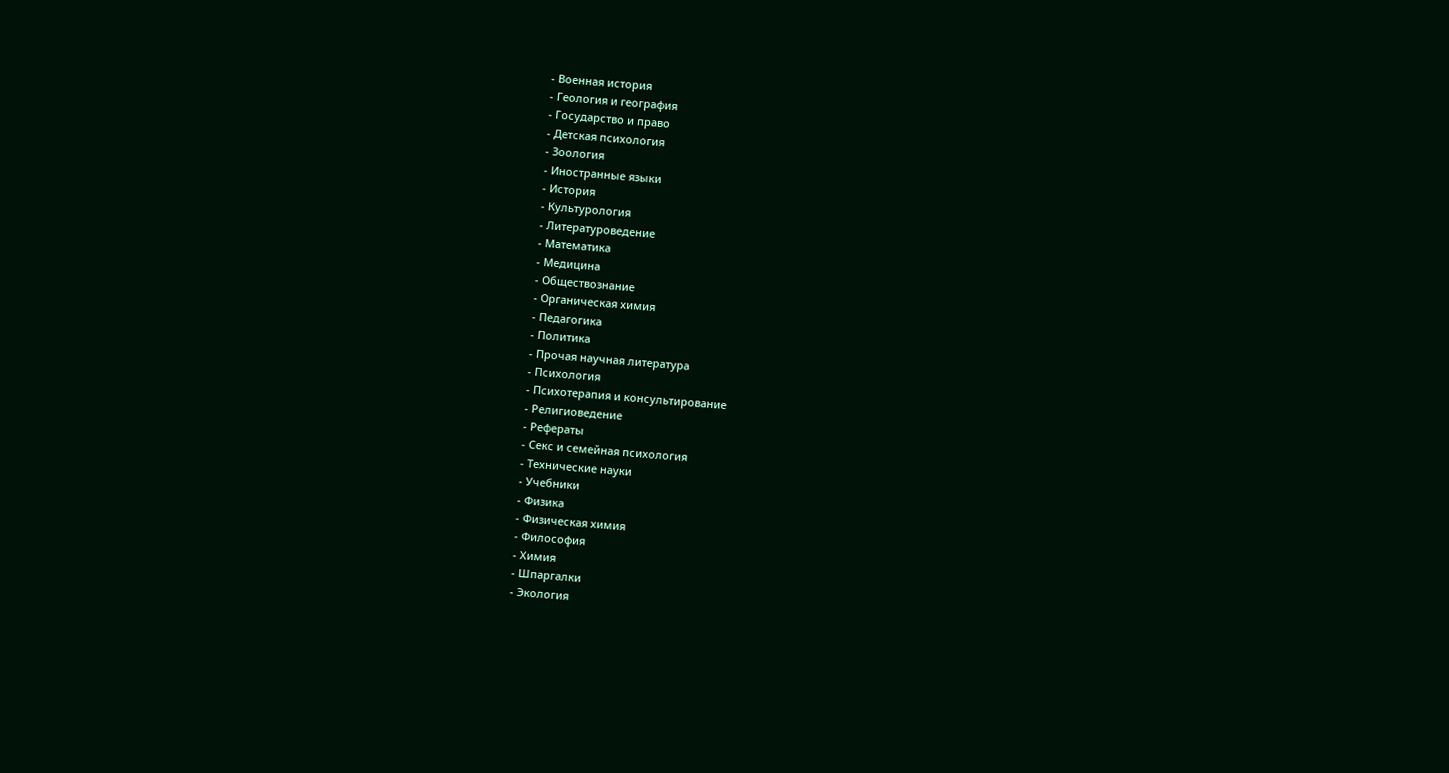- Военная история
- Геология и география
- Государство и право
- Детская психология
- Зоология
- Иностранные языки
- История
- Культурология
- Литературоведение
- Математика
- Медицина
- Обществознание
- Органическая химия
- Педагогика
- Политика
- Прочая научная литература
- Психология
- Психотерапия и консультирование
- Религиоведение
- Рефераты
- Секс и семейная психология
- Технические науки
- Учебники
- Физика
- Физическая химия
- Философия
- Химия
- Шпаргалки
- Экология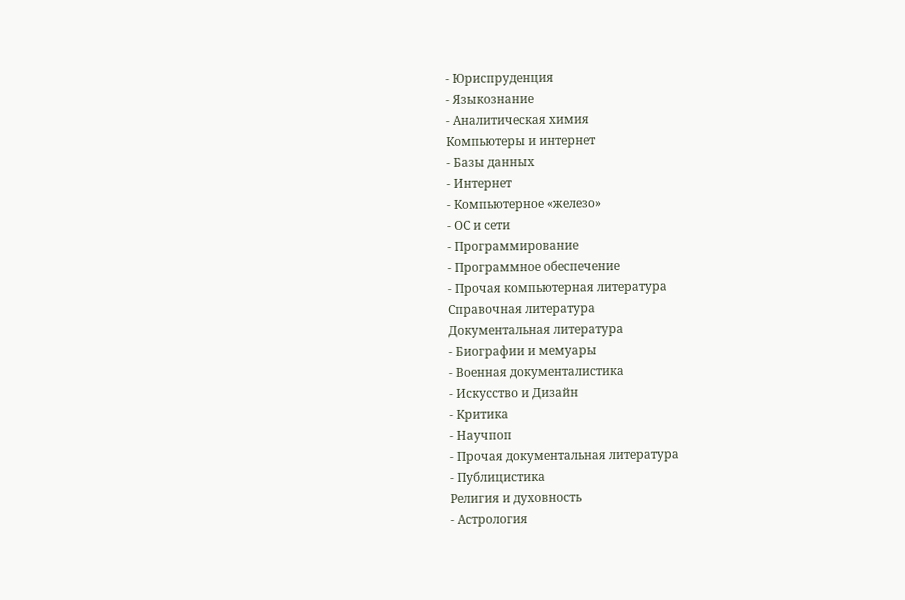- Юриспруденция
- Языкознание
- Аналитическая химия
Компьютеры и интернет
- Базы данных
- Интернет
- Компьютерное «железо»
- ОС и сети
- Программирование
- Программное обеспечение
- Прочая компьютерная литература
Справочная литература
Документальная литература
- Биографии и мемуары
- Военная документалистика
- Искусство и Дизайн
- Критика
- Научпоп
- Прочая документальная литература
- Публицистика
Религия и духовность
- Астрология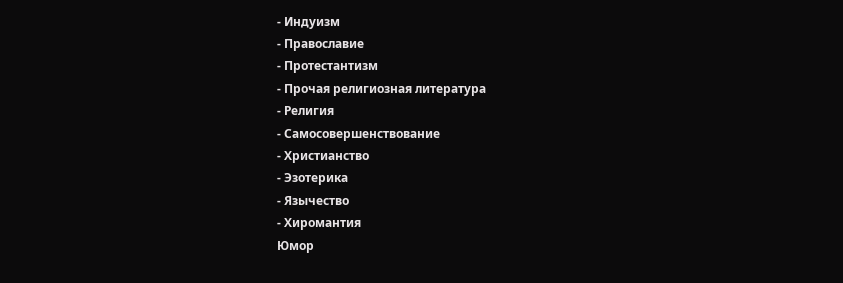- Индуизм
- Православие
- Протестантизм
- Прочая религиозная литература
- Религия
- Самосовершенствование
- Христианство
- Эзотерика
- Язычество
- Хиромантия
Юмор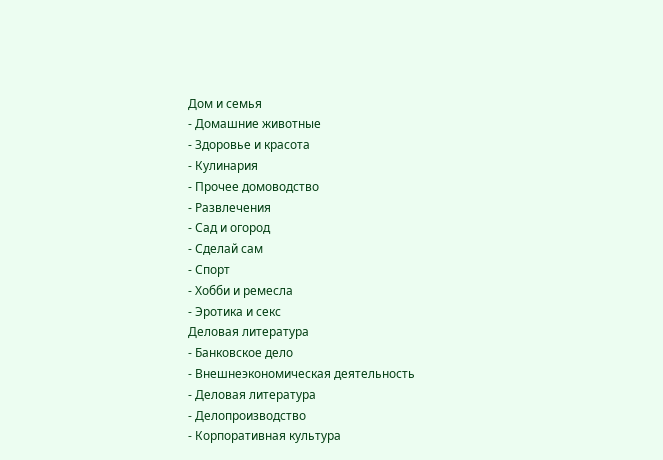Дом и семья
- Домашние животные
- Здоровье и красота
- Кулинария
- Прочее домоводство
- Развлечения
- Сад и огород
- Сделай сам
- Спорт
- Хобби и ремесла
- Эротика и секс
Деловая литература
- Банковское дело
- Внешнеэкономическая деятельность
- Деловая литература
- Делопроизводство
- Корпоративная культура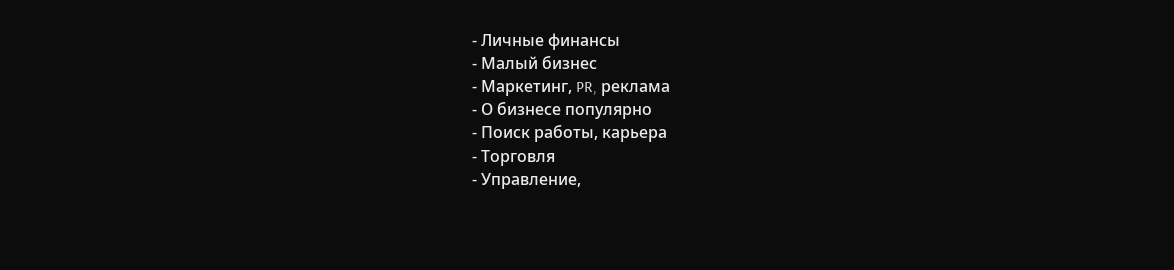- Личные финансы
- Малый бизнес
- Маркетинг, PR, реклама
- О бизнесе популярно
- Поиск работы, карьера
- Торговля
- Управление,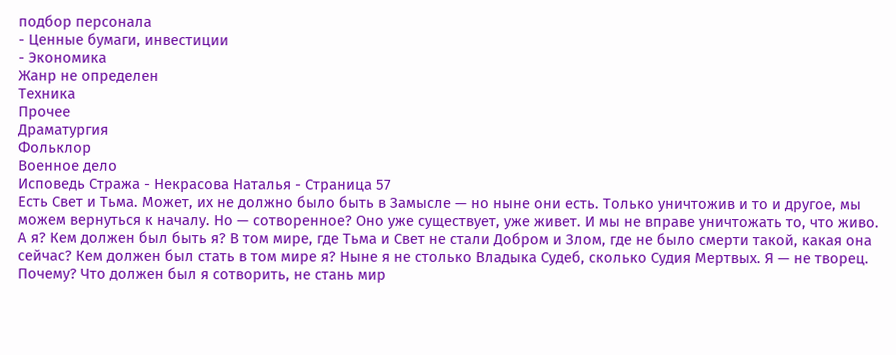подбор персонала
- Ценные бумаги, инвестиции
- Экономика
Жанр не определен
Техника
Прочее
Драматургия
Фольклор
Военное дело
Исповедь Стража - Некрасова Наталья - Страница 57
Есть Свет и Тьма. Может, их не должно было быть в Замысле — но ныне они есть. Только уничтожив и то и другое, мы можем вернуться к началу. Но — сотворенное? Оно уже существует, уже живет. И мы не вправе уничтожать то, что живо. А я? Кем должен был быть я? В том мире, где Тьма и Свет не стали Добром и Злом, где не было смерти такой, какая она сейчас? Кем должен был стать в том мире я? Ныне я не столько Владыка Судеб, сколько Судия Мертвых. Я — не творец. Почему? Что должен был я сотворить, не стань мир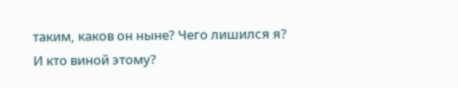таким, каков он ныне? Чего лишился я? И кто виной этому?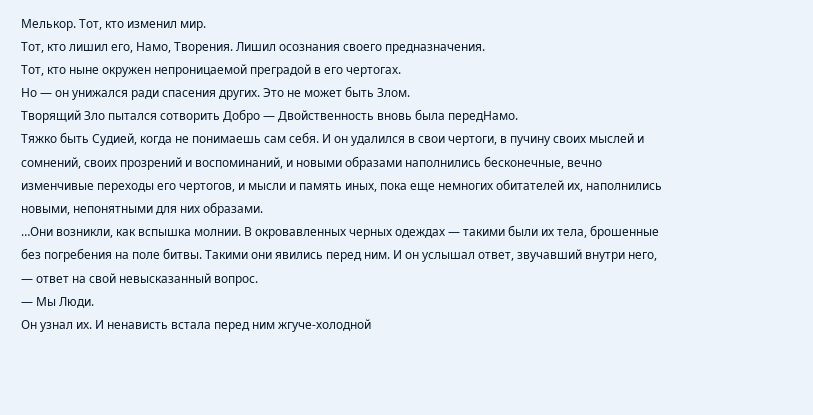Мелькор. Тот, кто изменил мир.
Тот, кто лишил его, Намо, Творения. Лишил осознания своего предназначения.
Тот, кто ныне окружен непроницаемой преградой в его чертогах.
Но — он унижался ради спасения других. Это не может быть Злом.
Творящий Зло пытался сотворить Добро — Двойственность вновь была передНамо.
Тяжко быть Судией, когда не понимаешь сам себя. И он удалился в свои чертоги, в пучину своих мыслей и сомнений, своих прозрений и воспоминаний, и новыми образами наполнились бесконечные, вечно изменчивые переходы его чертогов, и мысли и память иных, пока еще немногих обитателей их, наполнились новыми, непонятными для них образами.
…Они возникли, как вспышка молнии. В окровавленных черных одеждах — такими были их тела, брошенные без погребения на поле битвы. Такими они явились перед ним. И он услышал ответ, звучавший внутри него, — ответ на свой невысказанный вопрос.
— Мы Люди.
Он узнал их. И ненависть встала перед ним жгуче-холодной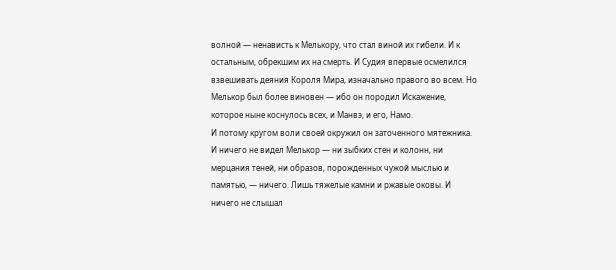волной — ненависть к Мелькору, что стал виной их гибели. И к остальным, обрекшим их на смерть. И Судия впервые осмелился взвешивать деяния Короля Мира, изначально правого во всем. Но Мелькор был более виновен — ибо он породил Искажение, которое ныне коснулось всех, и Манвэ, и его, Намо.
И потому кругом воли своей окружил он заточенного мятежника. И ничего не видел Мелькор — ни зыбких стен и колонн, ни мерцания теней, ни образов, порожденных чужой мыслью и памятью, — ничего. Лишь тяжелые камни и ржавые оковы. И ничего не слышал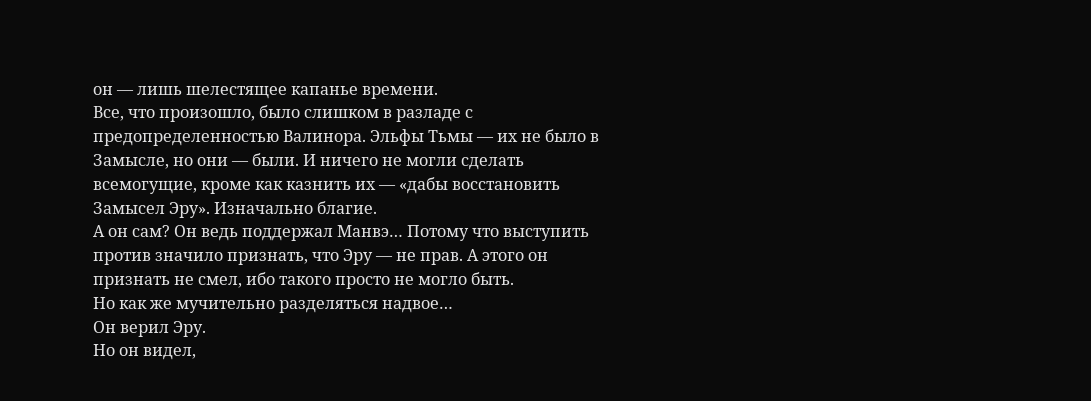он — лишь шелестящее капанье времени.
Все, что произошло, было слишком в разладе с предопределенностью Валинора. Эльфы Тьмы — их не было в Замысле, но они — были. И ничего не могли сделать всемогущие, кроме как казнить их — «дабы восстановить Замысел Эру». Изначально благие.
А он сам? Он ведь поддержал Манвэ… Потому что выступить против значило признать, что Эру — не прав. А этого он признать не смел, ибо такого просто не могло быть.
Но как же мучительно разделяться надвое…
Он верил Эру.
Но он видел,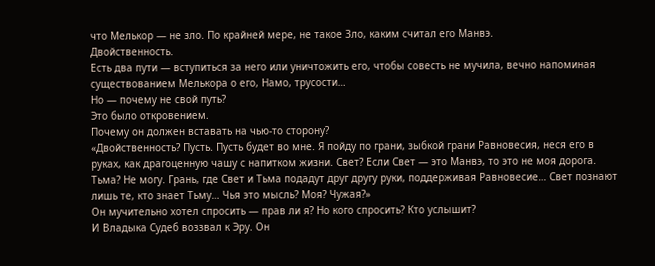что Мелькор — не зло. По крайней мере, не такое Зло, каким считал его Манвэ.
Двойственность.
Есть два пути — вступиться за него или уничтожить его, чтобы совесть не мучила, вечно напоминая существованием Мелькора о его, Намо, трусости…
Но — почему не свой путь?
Это было откровением.
Почему он должен вставать на чью-то сторону?
«Двойственность? Пусть. Пусть будет во мне. Я пойду по грани, зыбкой грани Равновесия, неся его в руках, как драгоценную чашу с напитком жизни. Свет? Если Свет — это Манвэ, то это не моя дорога. Тьма? Не могу. Грань, где Свет и Тьма подадут друг другу руки, поддерживая Равновесие… Свет познают лишь те, кто знает Тьму… Чья это мысль? Моя? Чужая?»
Он мучительно хотел спросить — прав ли я? Но кого спросить? Кто услышит?
И Владыка Судеб воззвал к Эру. Он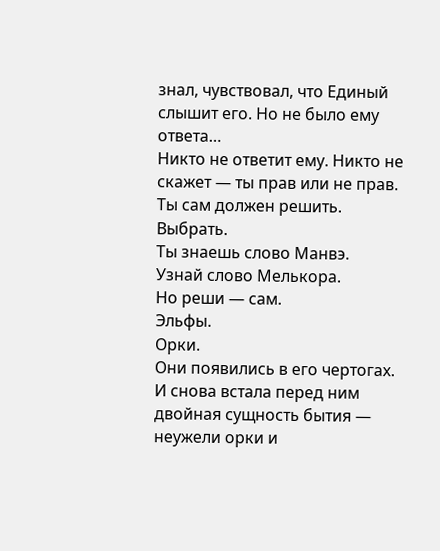знал, чувствовал, что Единый слышит его. Но не было ему ответа…
Никто не ответит ему. Никто не скажет — ты прав или не прав.
Ты сам должен решить.
Выбрать.
Ты знаешь слово Манвэ.
Узнай слово Мелькора.
Но реши — сам.
Эльфы.
Орки.
Они появились в его чертогах.
И снова встала перед ним двойная сущность бытия — неужели орки и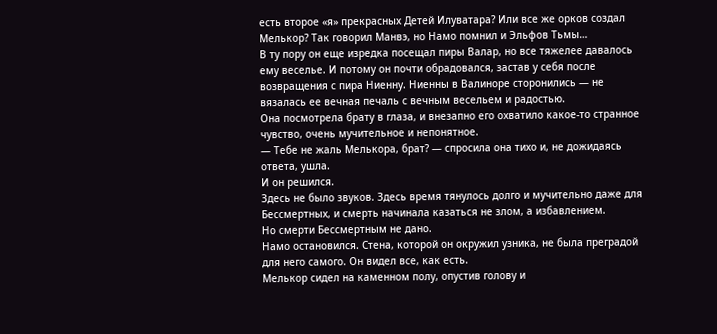есть второе «я» прекрасных Детей Илуватара? Или все же орков создал Мелькор? Так говорил Манвэ, но Намо помнил и Эльфов Тьмы…
В ту пору он еще изредка посещал пиры Валар, но все тяжелее давалось ему веселье. И потому он почти обрадовался, застав у себя после возвращения с пира Ниенну. Ниенны в Валиноре сторонились — не вязалась ее вечная печаль с вечным весельем и радостью.
Она посмотрела брату в глаза, и внезапно его охватило какое-то странное чувство, очень мучительное и непонятное.
— Тебе не жаль Мелькора, брат? — спросила она тихо и, не дожидаясь ответа, ушла.
И он решился.
Здесь не было звуков. Здесь время тянулось долго и мучительно даже для Бессмертных, и смерть начинала казаться не злом, а избавлением.
Но смерти Бессмертным не дано.
Намо остановился. Стена, которой он окружил узника, не была преградой для него самого. Он видел все, как есть.
Мелькор сидел на каменном полу, опустив голову и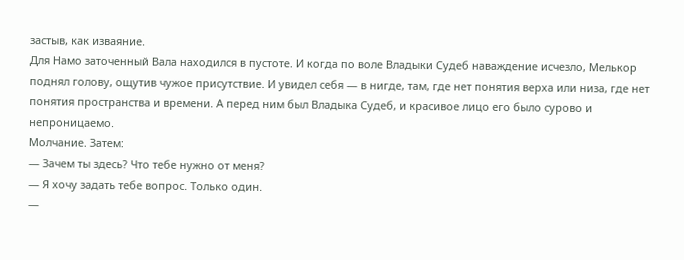застыв, как изваяние.
Для Намо заточенный Вала находился в пустоте. И когда по воле Владыки Судеб наваждение исчезло, Мелькор поднял голову, ощутив чужое присутствие. И увидел себя — в нигде, там, где нет понятия верха или низа, где нет понятия пространства и времени. А перед ним был Владыка Судеб, и красивое лицо его было сурово и непроницаемо.
Молчание. Затем:
— Зачем ты здесь? Что тебе нужно от меня?
— Я хочу задать тебе вопрос. Только один.
—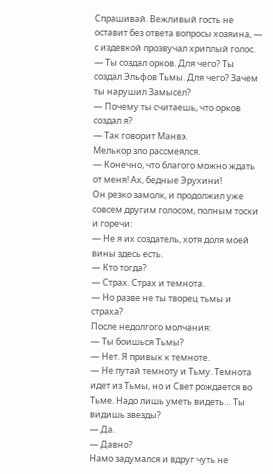Спрашивай. Вежливый гость не оставит без ответа вопросы хозяина, — с издевкой прозвучал хриплый голос.
— Ты создал орков. Для чего? Ты создал Эльфов Тьмы. Для чего? Зачем ты нарушил Замысел?
— Почему ты считаешь, что орков создал я?
— Так говорит Манвэ.
Мелькор зло рассмеялся.
— Конечно, что благого можно ждать от меня! Ах, бедные Эрухини!
Он резко замолк, и продолжил уже совсем другим голосом, полным тоски и горечи:
— Не я их создатель, хотя доля моей вины здесь есть.
— Кто тогда?
— Страх. Страх и темнота.
— Но разве не ты творец тьмы и страха?
После недолгого молчания:
— Ты боишься Тьмы?
— Нет. Я привык к темноте.
— Не путай темноту и Тьму. Темнота идет из Тьмы, но и Свет рождается во Тьме. Надо лишь уметь видеть… Ты видишь звезды?
— Да.
— Давно?
Намо задумался и вдруг чуть не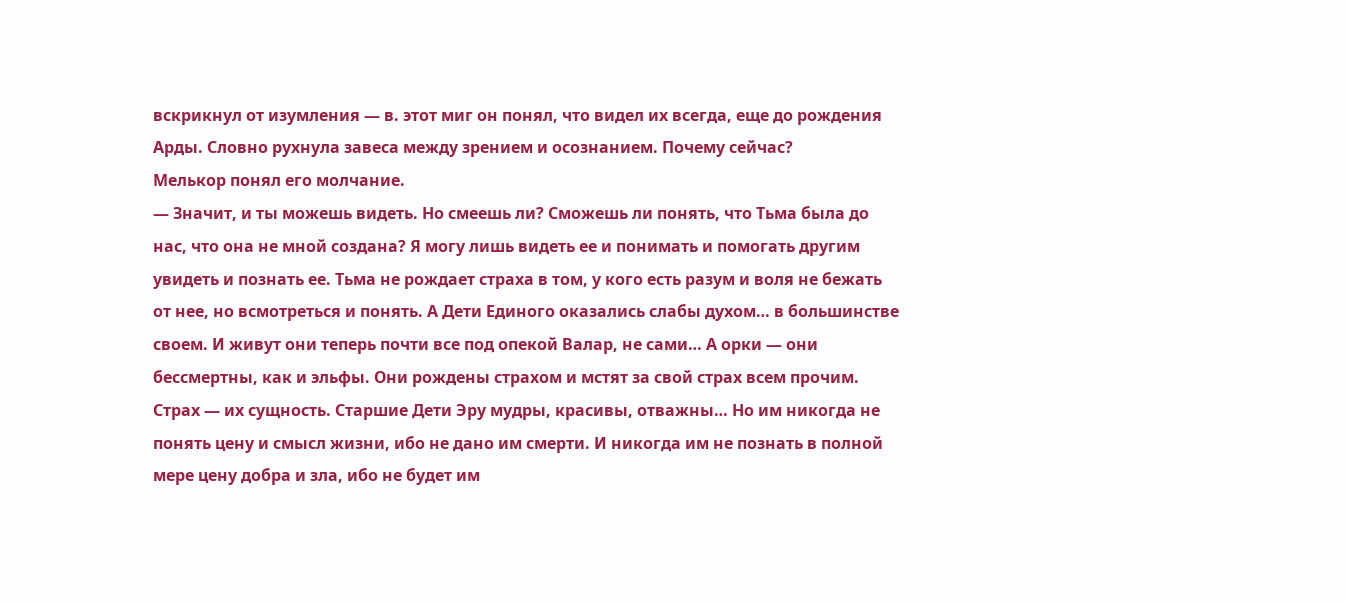вскрикнул от изумления — в. этот миг он понял, что видел их всегда, еще до рождения Арды. Словно рухнула завеса между зрением и осознанием. Почему сейчас?
Мелькор понял его молчание.
— Значит, и ты можешь видеть. Но смеешь ли? Сможешь ли понять, что Тьма была до нас, что она не мной создана? Я могу лишь видеть ее и понимать и помогать другим увидеть и познать ее. Тьма не рождает страха в том, у кого есть разум и воля не бежать от нее, но всмотреться и понять. А Дети Единого оказались слабы духом… в большинстве своем. И живут они теперь почти все под опекой Валар, не сами… А орки — они бессмертны, как и эльфы. Они рождены страхом и мстят за свой страх всем прочим. Страх — их сущность. Старшие Дети Эру мудры, красивы, отважны… Но им никогда не понять цену и смысл жизни, ибо не дано им смерти. И никогда им не познать в полной мере цену добра и зла, ибо не будет им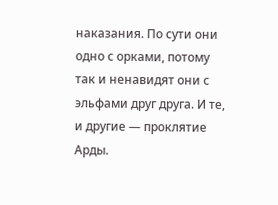наказания. По сути они одно с орками, потому так и ненавидят они с эльфами друг друга. И те, и другие — проклятие Арды.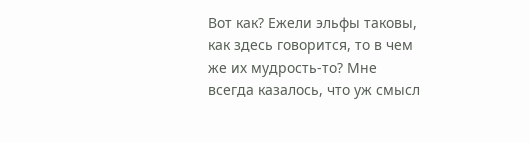Вот как? Ежели эльфы таковы, как здесь говорится, то в чем же их мудрость-то? Мне всегда казалось, что уж смысл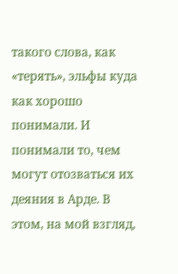такого слова, как «терять», эльфы куда как хорошо понимали. И понимали то, чем могут отозваться их деяния в Арде. В этом, на мой взгляд,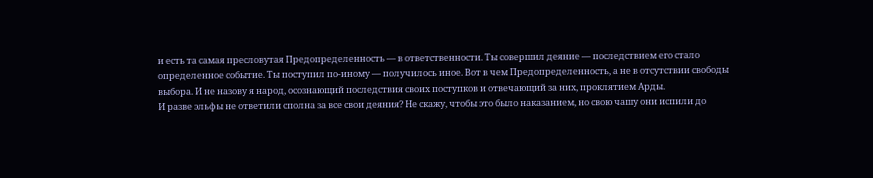и есть та самая пресловутая Предопределенность — в ответственности. Ты совершил деяние — последствием его стало определенное событие. Ты поступил по-иному — получилось иное. Вот в чем Предопределенность, а не в отсутствии свободы выбора. И не назову я народ, осознающий последствия своих поступков и отвечающий за них, проклятием Арды.
И разве эльфы не ответили сполна за все свои деяния? Не скажу, чтобы это было наказанием, но свою чашу они испили до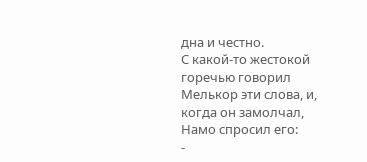дна и честно.
С какой-то жестокой горечью говорил Мелькор эти слова, и, когда он замолчал, Намо спросил его:
-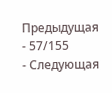Предыдущая
- 57/155
- Следующая